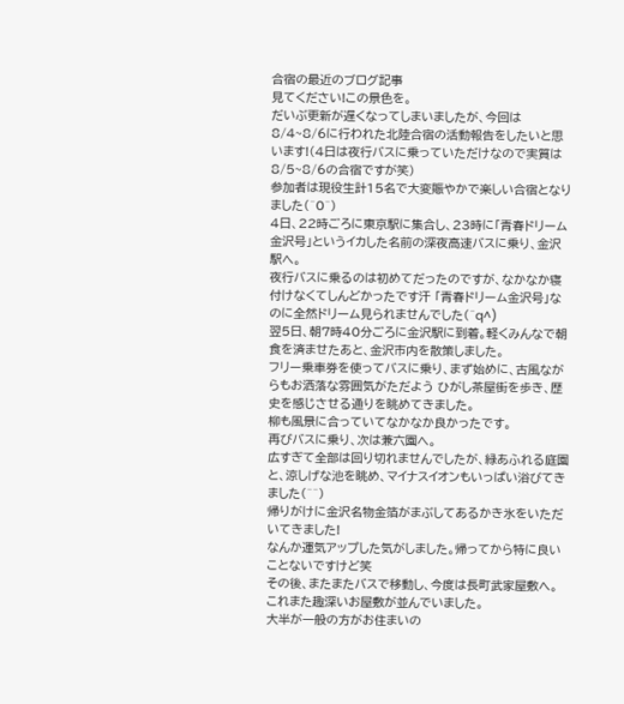合宿の最近のブログ記事
見てください!この景色を。
だいぶ更新が遅くなってしまいましたが、今回は8/4~8/6に行われた北陸合宿の活動報告をしたいと思います!(4日は夜行バスに乗っていただけなので実質は8/5~8/6の合宿ですが笑)
参加者は現役生計15名で大変賑やかで楽しい合宿となりました(^0^)
4日、22時ごろに東京駅に集合し、23時に「青春ドリーム金沢号」というイカした名前の深夜高速バスに乗り、金沢駅へ。
夜行バスに乗るのは初めてだったのですが、なかなか寝付けなくてしんどかったです汗 「青春ドリーム金沢号」なのに全然ドリーム見られませんでした(^q^)
翌5日、朝7時40分ごろに金沢駅に到着。軽くみんなで朝食を済ませたあと、金沢市内を散策しました。
フリー乗車券を使ってバスに乗り、まず始めに、古風ながらもお洒落な雰囲気がただよう ひがし茶屋街を歩き、歴史を感じさせる通りを眺めてきました。
柳も風景に合っていてなかなか良かったです。
再びバスに乗り、次は兼六園へ。
広すぎて全部は回り切れませんでしたが、緑あふれる庭園と、涼しげな池を眺め、マイナスイオンもいっぱい浴びてきました(^^)
帰りがけに金沢名物金箔がまぶしてあるかき氷をいただいてきました!
なんか運気アップした気がしました。帰ってから特に良いことないですけど笑
その後、またまたバスで移動し、今度は長町武家屋敷へ。
これまた趣深いお屋敷が並んでいました。
大半が一般の方がお住まいの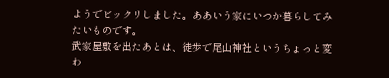ようでビックリしました。ああいう家にいつか暮らしてみたいものです。
武家屋敷を出たあとは、徒歩で尾山神社というちょっと変わ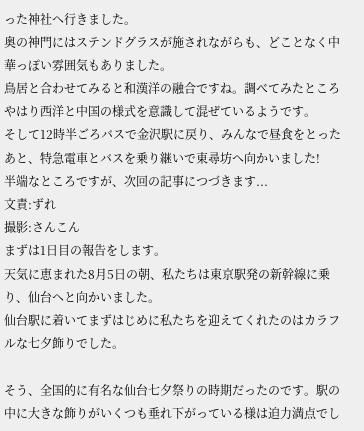った神社へ行きました。
奥の神門にはステンドグラスが施されながらも、どことなく中華っぽい雰囲気もありました。
鳥居と合わせてみると和漢洋の融合ですね。調べてみたところやはり西洋と中国の様式を意識して混ぜているようです。
そして12時半ごろバスで金沢駅に戻り、みんなで昼食をとったあと、特急電車とバスを乗り継いで東尋坊へ向かいました!
半端なところですが、次回の記事につづきます...
文責:ずれ
撮影:さんこん
まずは1日目の報告をします。
天気に恵まれた8月5日の朝、私たちは東京駅発の新幹線に乗り、仙台へと向かいました。
仙台駅に着いてまずはじめに私たちを迎えてくれたのはカラフルな七夕飾りでした。

そう、全国的に有名な仙台七夕祭りの時期だったのです。駅の中に大きな飾りがいくつも垂れ下がっている様は迫力満点でし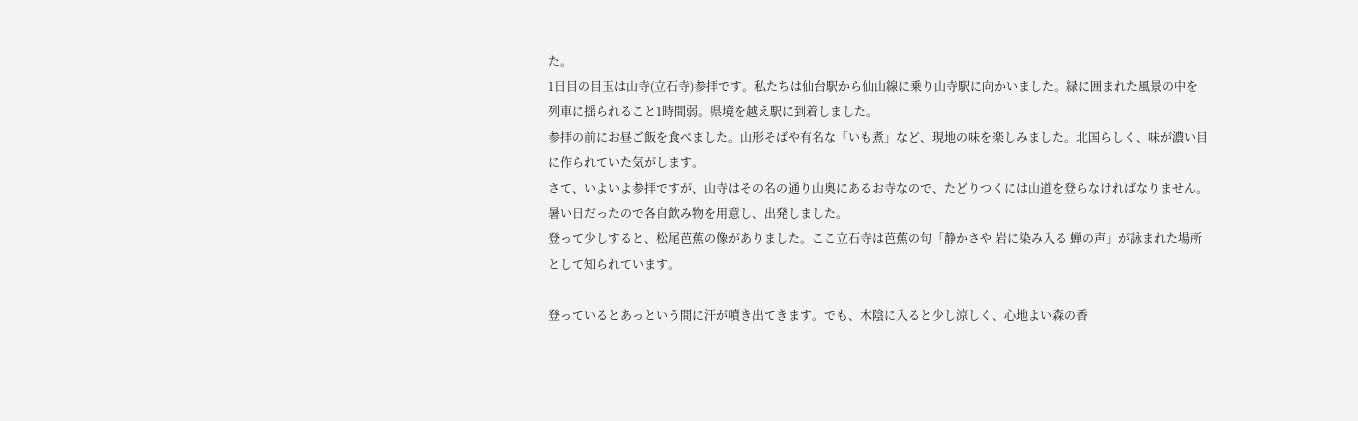た。
1日目の目玉は山寺(立石寺)参拝です。私たちは仙台駅から仙山線に乗り山寺駅に向かいました。緑に囲まれた風景の中を列車に揺られること1時間弱。県境を越え駅に到着しました。
参拝の前にお昼ご飯を食べました。山形そばや有名な「いも煮」など、現地の味を楽しみました。北国らしく、味が濃い目に作られていた気がします。
さて、いよいよ参拝ですが、山寺はその名の通り山奥にあるお寺なので、たどりつくには山道を登らなければなりません。暑い日だったので各自飲み物を用意し、出発しました。
登って少しすると、松尾芭蕉の像がありました。ここ立石寺は芭蕉の句「静かさや 岩に染み入る 蝉の声」が詠まれた場所として知られています。

登っているとあっという間に汗が噴き出てきます。でも、木陰に入ると少し涼しく、心地よい森の香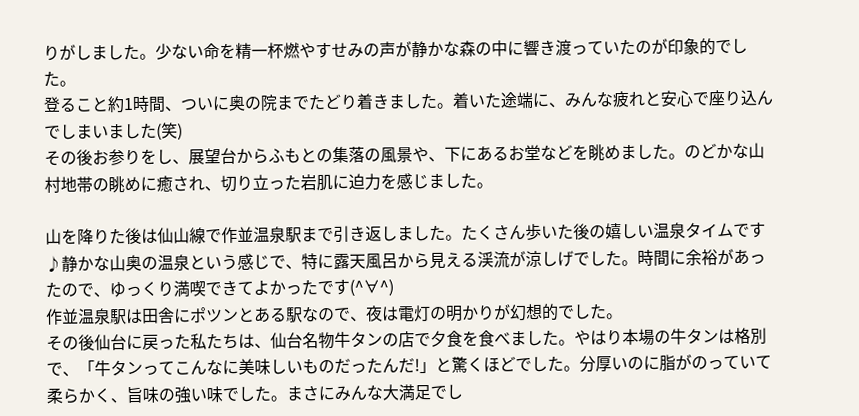りがしました。少ない命を精一杯燃やすせみの声が静かな森の中に響き渡っていたのが印象的でした。
登ること約1時間、ついに奥の院までたどり着きました。着いた途端に、みんな疲れと安心で座り込んでしまいました(笑)
その後お参りをし、展望台からふもとの集落の風景や、下にあるお堂などを眺めました。のどかな山村地帯の眺めに癒され、切り立った岩肌に迫力を感じました。

山を降りた後は仙山線で作並温泉駅まで引き返しました。たくさん歩いた後の嬉しい温泉タイムです♪静かな山奥の温泉という感じで、特に露天風呂から見える渓流が涼しげでした。時間に余裕があったので、ゆっくり満喫できてよかったです(^∀^)
作並温泉駅は田舎にポツンとある駅なので、夜は電灯の明かりが幻想的でした。
その後仙台に戻った私たちは、仙台名物牛タンの店で夕食を食べました。やはり本場の牛タンは格別で、「牛タンってこんなに美味しいものだったんだ!」と驚くほどでした。分厚いのに脂がのっていて柔らかく、旨味の強い味でした。まさにみんな大満足でし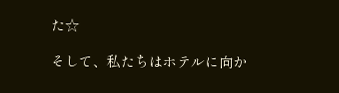た☆

そして、私たちはホテルに向か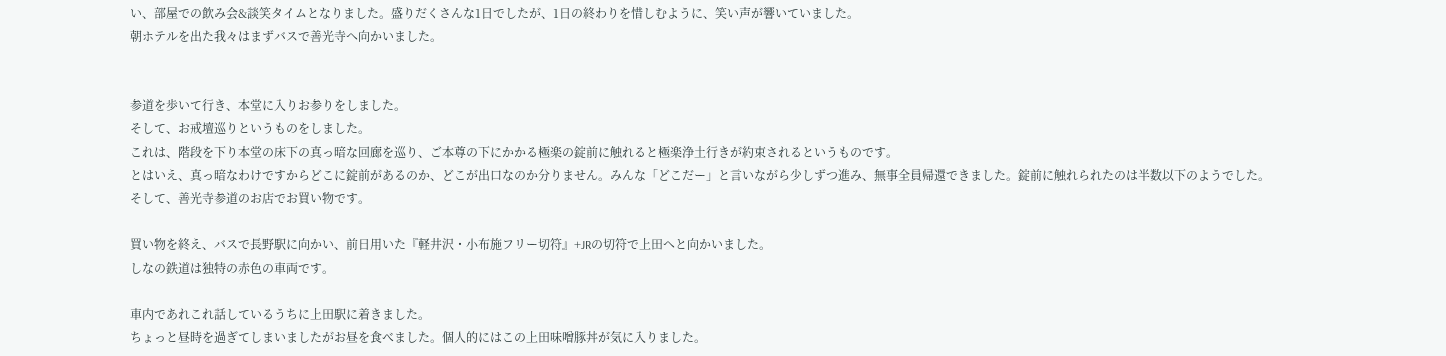い、部屋での飲み会&談笑タイムとなりました。盛りだくさんな1日でしたが、1日の終わりを惜しむように、笑い声が響いていました。
朝ホテルを出た我々はまずバスで善光寺へ向かいました。


参道を歩いて行き、本堂に入りお参りをしました。
そして、お戒壇巡りというものをしました。
これは、階段を下り本堂の床下の真っ暗な回廊を巡り、ご本尊の下にかかる極楽の錠前に触れると極楽浄土行きが約束されるというものです。
とはいえ、真っ暗なわけですからどこに錠前があるのか、どこが出口なのか分りません。みんな「どこだー」と言いながら少しずつ進み、無事全員帰還できました。錠前に触れられたのは半数以下のようでした。
そして、善光寺参道のお店でお買い物です。

買い物を終え、バスで長野駅に向かい、前日用いた『軽井沢・小布施フリー切符』+JRの切符で上田へと向かいました。
しなの鉄道は独特の赤色の車両です。

車内であれこれ話しているうちに上田駅に着きました。
ちょっと昼時を過ぎてしまいましたがお昼を食べました。個人的にはこの上田味噌豚丼が気に入りました。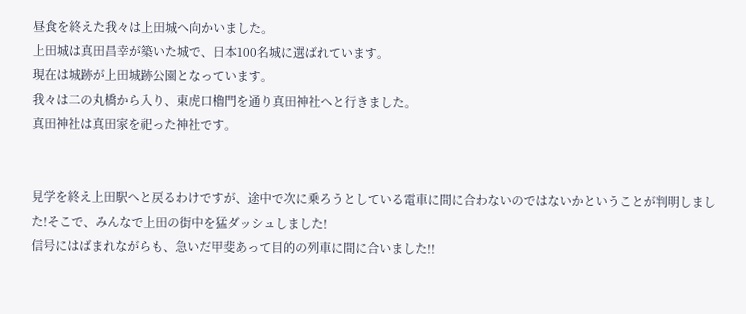昼食を終えた我々は上田城へ向かいました。
上田城は真田昌幸が築いた城で、日本100名城に選ばれています。
現在は城跡が上田城跡公園となっています。
我々は二の丸橋から入り、東虎口櫓門を通り真田神社へと行きました。
真田神社は真田家を祀った神社です。


見学を終え上田駅へと戻るわけですが、途中で次に乗ろうとしている電車に間に合わないのではないかということが判明しました!そこで、みんなで上田の街中を猛ダッシュしました!
信号にはばまれながらも、急いだ甲斐あって目的の列車に間に合いました!!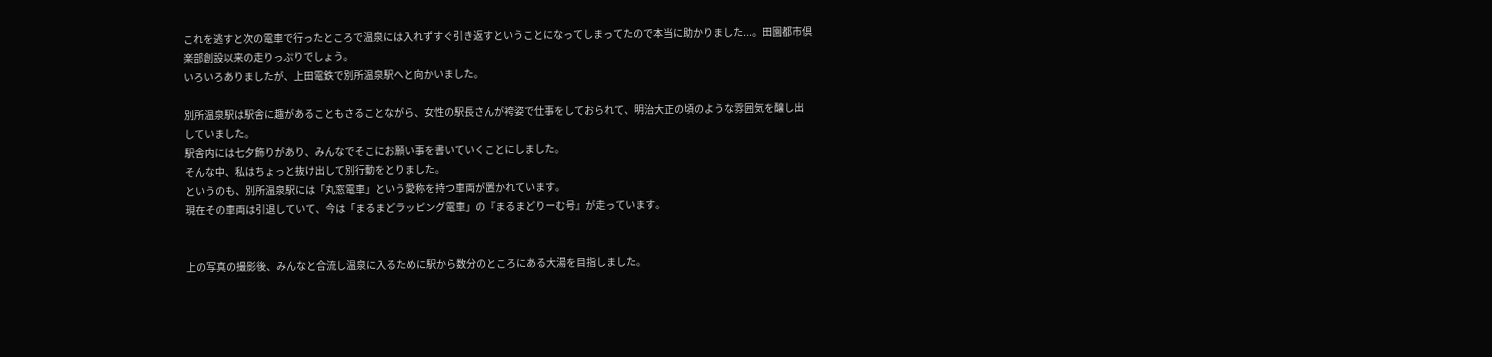これを逃すと次の電車で行ったところで温泉には入れずすぐ引き返すということになってしまってたので本当に助かりました...。田園都市倶楽部創設以来の走りっぷりでしょう。
いろいろありましたが、上田電鉄で別所温泉駅へと向かいました。

別所温泉駅は駅舎に趣があることもさることながら、女性の駅長さんが袴姿で仕事をしておられて、明治大正の頃のような雰囲気を醸し出していました。
駅舎内には七夕飾りがあり、みんなでそこにお願い事を書いていくことにしました。
そんな中、私はちょっと抜け出して別行動をとりました。
というのも、別所温泉駅には「丸窓電車」という愛称を持つ車両が置かれています。
現在その車両は引退していて、今は「まるまどラッピング電車」の『まるまどりーむ号』が走っています。


上の写真の撮影後、みんなと合流し温泉に入るために駅から数分のところにある大湯を目指しました。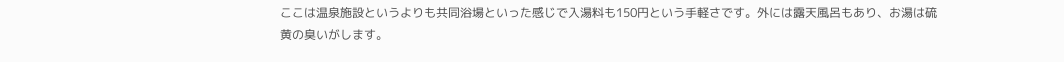ここは温泉施設というよりも共同浴場といった感じで入湯料も150円という手軽さです。外には露天風呂もあり、お湯は硫黄の臭いがします。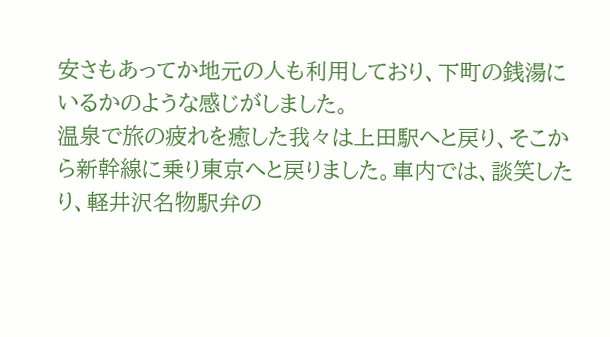安さもあってか地元の人も利用しており、下町の銭湯にいるかのような感じがしました。
温泉で旅の疲れを癒した我々は上田駅へと戻り、そこから新幹線に乗り東京へと戻りました。車内では、談笑したり、軽井沢名物駅弁の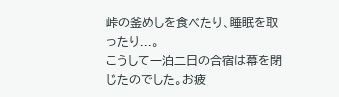峠の釜めしを食べたり、睡眠を取ったり...。
こうして一泊二日の合宿は幕を閉じたのでした。お疲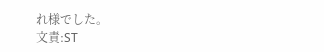れ様でした。
文責:ST